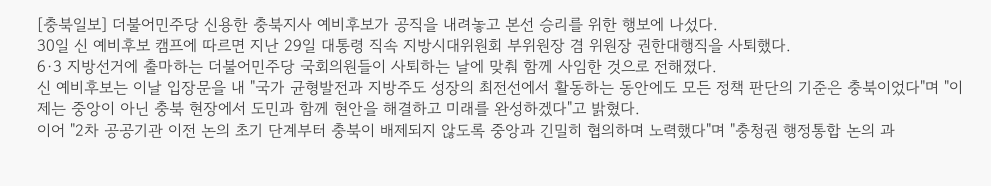[충북일보] 더불어민주당 신용한 충북지사 예비후보가 공직을 내려놓고 본선 승리를 위한 행보에 나섰다.
30일 신 예비후보 캠프에 따르면 지난 29일 대통령 직속 지방시대위원회 부위원장 겸 위원장 권한대행직을 사퇴했다.
6·3 지방선거에 출마하는 더불어민주당 국회의원들이 사퇴하는 날에 맞춰 함께 사임한 것으로 전해졌다.
신 예비후보는 이날 입장문을 내 "국가 균형발전과 지방주도 성장의 최전선에서 활동하는 동안에도 모든 정책 판단의 기준은 충북이었다"며 "이제는 중앙이 아닌 충북 현장에서 도민과 함께 현안을 해결하고 미래를 완성하겠다"고 밝혔다.
이어 "2차 공공기관 이전 논의 초기 단계부터 충북이 배제되지 않도록 중앙과 긴밀히 협의하며 노력했다"며 "충청권 행정통합 논의 과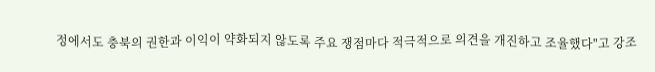정에서도 충북의 권한과 이익이 약화되지 않도록 주요 쟁점마다 적극적으로 의견을 개진하고 조율했다"고 강조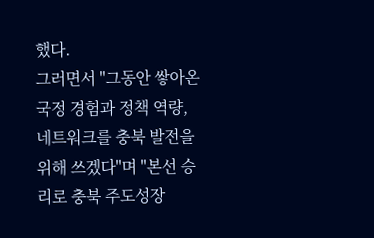했다.
그러면서 "그동안 쌓아온 국정 경험과 정책 역량, 네트워크를 충북 발전을 위해 쓰겠다"며 "본선 승리로 충북 주도성장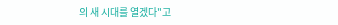의 새 시대를 열겠다"고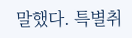말했다. 특별취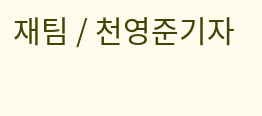재팀 / 천영준기자